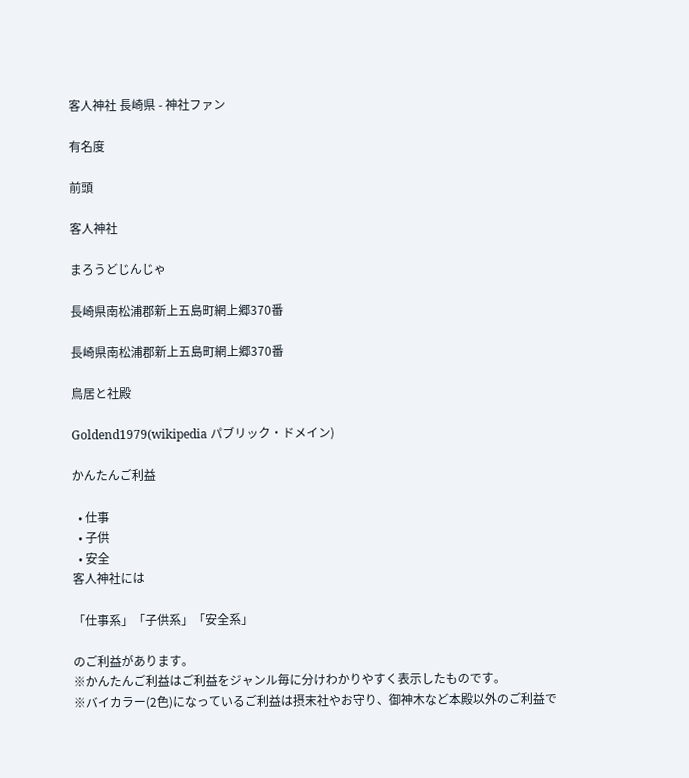客人神社 長崎県 - 神社ファン

有名度

前頭

客人神社

まろうどじんじゃ

長崎県南松浦郡新上五島町網上郷370番

長崎県南松浦郡新上五島町網上郷370番

鳥居と社殿

Goldend1979(wikipedia パブリック・ドメイン)

かんたんご利益

  • 仕事
  • 子供
  • 安全
客人神社には

「仕事系」「子供系」「安全系」

のご利益があります。
※かんたんご利益はご利益をジャンル毎に分けわかりやすく表示したものです。
※バイカラー(2色)になっているご利益は摂末社やお守り、御神木など本殿以外のご利益で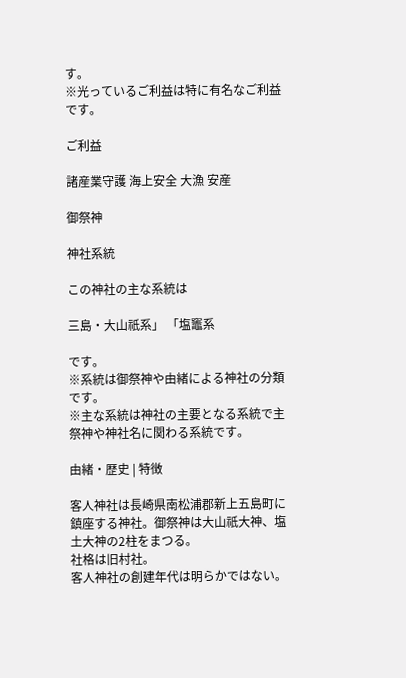す。
※光っているご利益は特に有名なご利益です。

ご利益

諸産業守護 海上安全 大漁 安産

御祭神

神社系統

この神社の主な系統は

三島・大山祇系」 「塩竈系

です。
※系統は御祭神や由緒による神社の分類です。
※主な系統は神社の主要となる系統で主祭神や神社名に関わる系統です。

由緒・歴史 | 特徴

客人神社は長崎県南松浦郡新上五島町に鎮座する神社。御祭神は大山祇大神、塩土大神の2柱をまつる。
社格は旧村社。
客人神社の創建年代は明らかではない。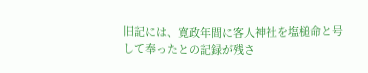旧記には、寛政年間に客人神社を塩槌命と号して奉ったとの記録が残さ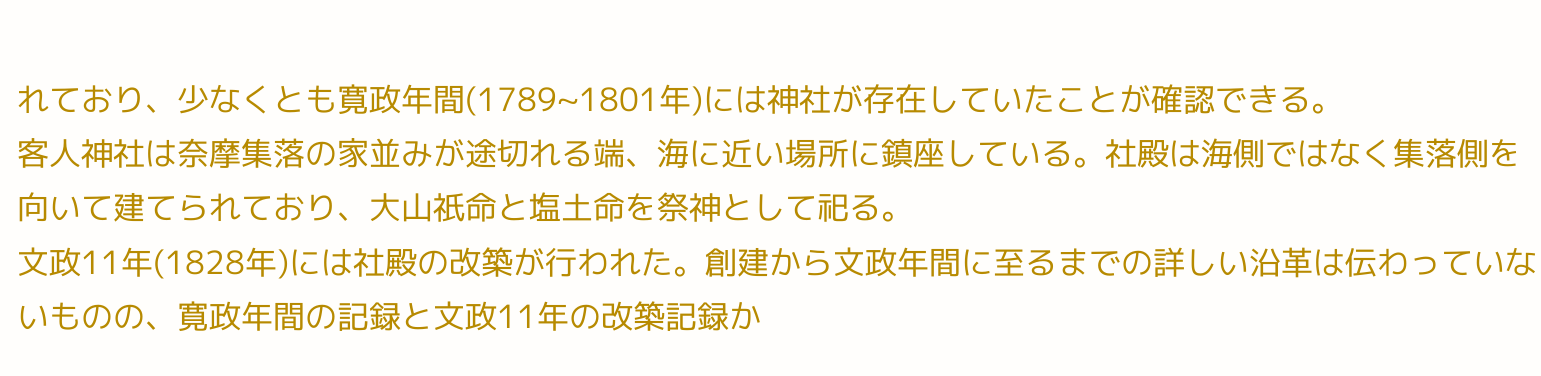れており、少なくとも寛政年間(1789~1801年)には神社が存在していたことが確認できる。
客人神社は奈摩集落の家並みが途切れる端、海に近い場所に鎮座している。社殿は海側ではなく集落側を向いて建てられており、大山祇命と塩土命を祭神として祀る。
文政11年(1828年)には社殿の改築が行われた。創建から文政年間に至るまでの詳しい沿革は伝わっていないものの、寛政年間の記録と文政11年の改築記録か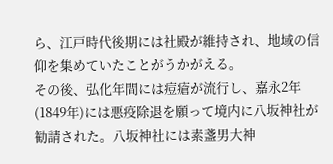ら、江戸時代後期には社殿が維持され、地域の信仰を集めていたことがうかがえる。
その後、弘化年間には痘瘡が流行し、嘉永2年(1849年)には悪疫除退を願って境内に八坂神社が勧請された。八坂神社には素盞男大神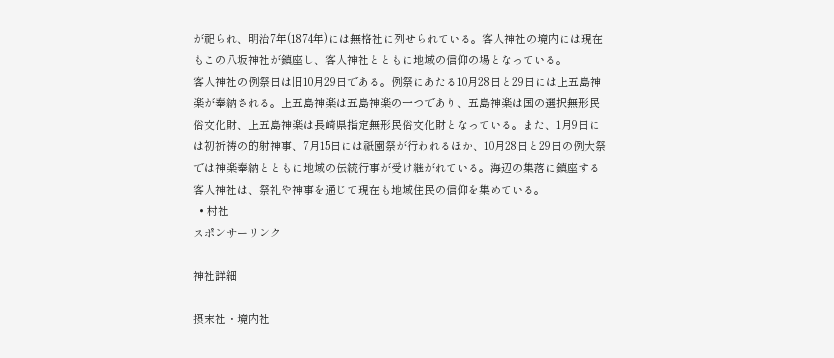が祀られ、明治7年(1874年)には無格社に列せられている。客人神社の境内には現在もこの八坂神社が鎮座し、客人神社とともに地域の信仰の場となっている。
客人神社の例祭日は旧10月29日である。例祭にあたる10月28日と29日には上五島神楽が奉納される。上五島神楽は五島神楽の一つであり、五島神楽は国の選択無形民俗文化財、上五島神楽は長崎県指定無形民俗文化財となっている。また、1月9日には初祈祷の的射神事、7月15日には祇園祭が行われるほか、10月28日と29日の例大祭では神楽奉納とともに地域の伝統行事が受け継がれている。海辺の集落に鎮座する客人神社は、祭礼や神事を通じて現在も地域住民の信仰を集めている。
  • 村社
スポンサーリンク

神社詳細

摂末社・境内社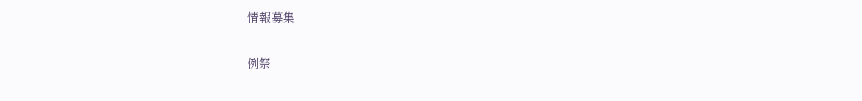情報募集

例祭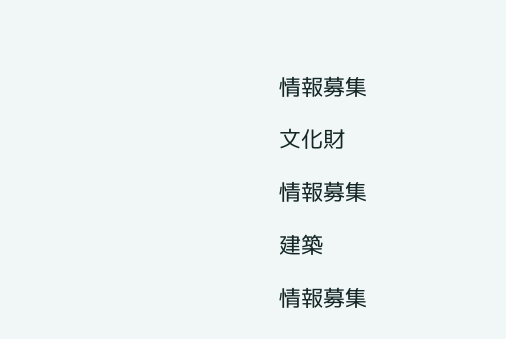情報募集

文化財

情報募集

建築

情報募集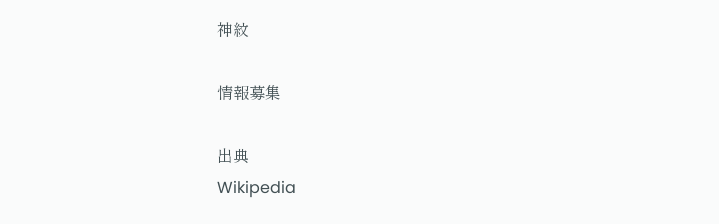神紋

情報募集

出典
Wikipedia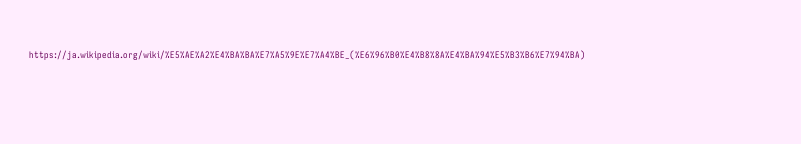https://ja.wikipedia.org/wiki/%E5%AE%A2%E4%BA%BA%E7%A5%9E%E7%A4%BE_(%E6%96%B0%E4%B8%8A%E4%BA%94%E5%B3%B6%E7%94%BA)